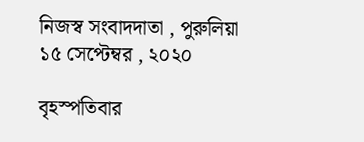নিজস্ব সংবাদদাতা , পুরুলিয়া
১৫ সেপ্টেম্বর , ২০২০

বৃহস্পতিবার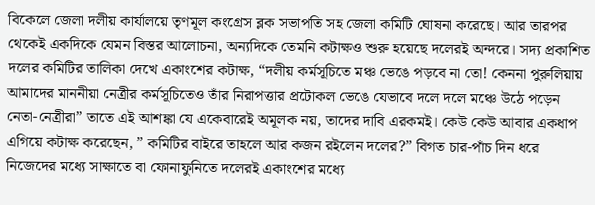বিকেলে জেলা দলীয় কার্যালয়ে তৃণমূল কংগ্রেস ব্লক সভাপতি সহ জেলা কমিটি ঘোষনা করেছে। আর তারপর থেকেই একদিকে যেমন বিস্তর আলোচনা, অন্যদিকে তেমনি কটাক্ষও শুরু হয়েছে দলেরই অন্দরে। সদ্য প্রকাশিত দলের কমিটির তালিকা দেখে একাংশের কটাক্ষ, “দলীয় কর্মসূচিতে মঞ্চ ভেঙে পড়বে না তো! কেননা পুরুলিয়ায় আমাদের মাননীয়া নেত্রীর কর্মসূচিতেও তাঁর নিরাপত্তার প্রটোকল ভেঙে যেভাবে দলে দলে মঞ্চে উঠে পড়েন নেতা-নেত্রীরা” তাতে এই আশঙ্কা যে একেবারেই অমূলক নয়, তাদের দাবি এরকমই। কেউ কেউ আবার একধাপ এগিয়ে কটাক্ষ করেছেন, ” কমিটির বাইরে তাহলে আর কজন রইলেন দলের?” বিগত চার-পাঁচ দিন ধরে নিজেদের মধ্যে সাক্ষাতে বা ফোনাফুনিতে দলেরই একাংশের মধ্যে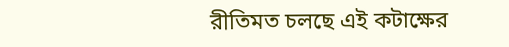রীতিমত চলছে এই কটাক্ষের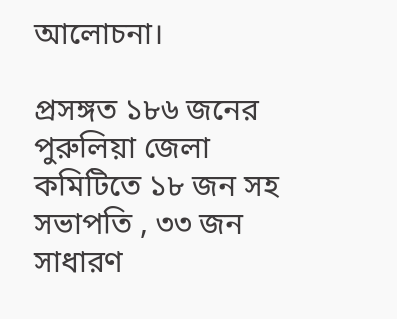আলোচনা।

প্রসঙ্গত ১৮৬ জনের পুরুলিয়া জেলা কমিটিতে ১৮ জন সহ সভাপতি , ৩৩ জন সাধারণ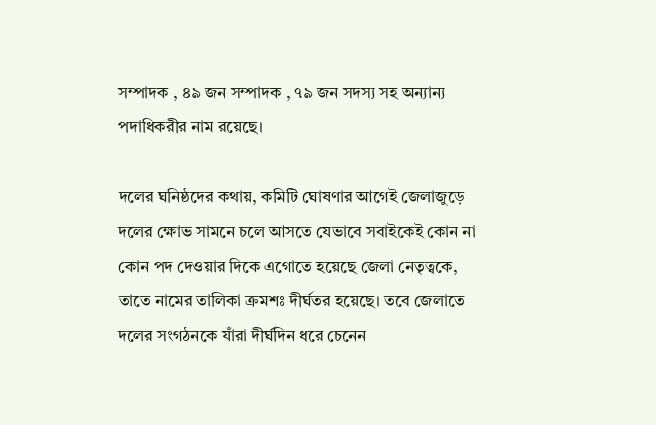সম্পাদক , ৪৯ জন সম্পাদক , ৭৯ জন সদস্য সহ অন্যান্য পদাধিকরীর নাম রয়েছে।

দলের ঘনিষ্ঠদের কথায়, কমিটি ঘোষণার আগেই জেলাজুড়ে দলের ক্ষোভ সামনে চলে আসতে যেভাবে সবাইকেই কোন না কোন পদ দেওয়ার দিকে এগোতে হয়েছে জেলা নেতৃত্বকে, তাতে নামের তালিকা ক্রমশঃ দীর্ঘতর হয়েছে। তবে জেলাতে দলের সংগঠনকে যাঁরা দীর্ঘদিন ধরে চেনেন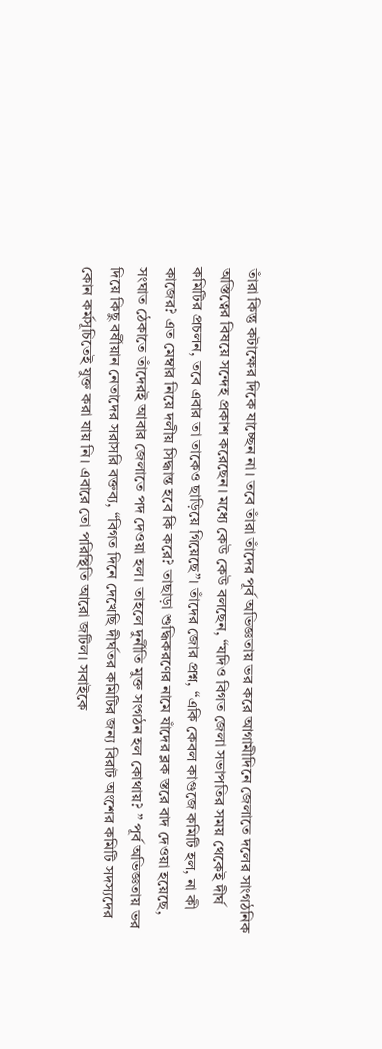তাঁরা কিন্তু কটাক্ষের দিকে যাচ্ছেন না। তবে তাঁরা তাঁদের পূর্ব অভিজ্ঞতায় ভর করে আগামীদিনে জেলাতে দলের সাংগঠনিক অস্তিত্বের বিষয়ে সন্দেহ প্রকাশ করেছেন। মধ্যে কেউ কেউ বলছেন, “যদিও বিগত জেলা সভাপতির সময় থেকেই দীর্ঘ কমিটির প্রচলন, তবে এবার তা তাকেও ছাড়িয়ে গিয়েছে”। তাঁদের জোর প্রশ্ন, “একি কেবল কাগুজে কমিটি হল, না কী কাজের? এত মেম্বার নিয়ে দলীয় সিদ্ধান্ত হবে কি করে? তাছাড়া শুদ্ধিকরণের নামে যাঁদের ব্লক স্তরে বাদ দেওয়া হয়েছে, সংঘাত ঠেকাতে তাঁদেরই আবার জেলাতে পদ দেওয়া হল। তাহলে দুর্নীতি মুক্ত সংগঠন হল কোথায়? ” পূর্ব অভিজ্ঞতায় ভর দিয়ে কিছু বর্ষীয়ান নেতাদের সরাসরি বক্তব্য, “বিগত দিনে দেখেছি দীর্ঘতর কমিটির জন্য বিরাট অংশের কমিটি সদস্যদের কোন কর্মসূচিতেই যুক্ত করা যায় নি। এবারে তো পরিস্থিতি আরো জটিল। সবাইকে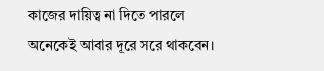কাজের দায়িত্ব না দিতে পারলে অনেকেই আবার দূরে সরে থাকবেন।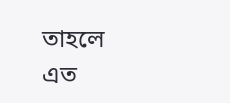তাহলে এত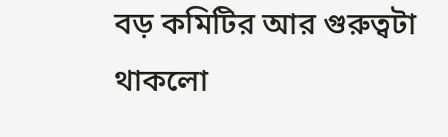বড় কমিটির আর গুরুত্বটা থাকলো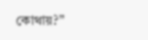কোথায়?”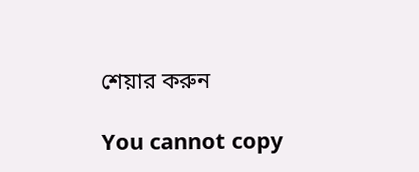শেয়ার করুন

You cannot copy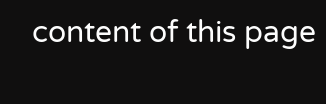content of this page